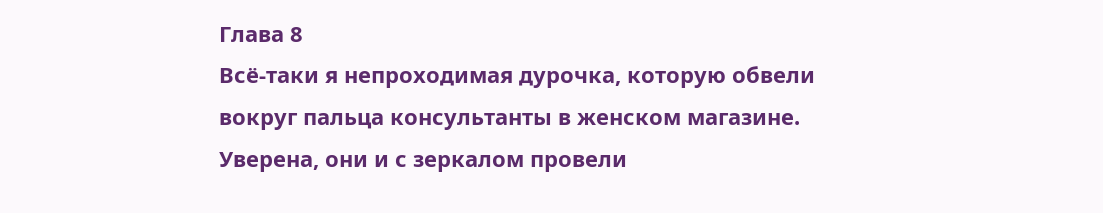Глава 8
Всё-таки я непроходимая дурочка, которую обвели вокруг пальца консультанты в женском магазине. Уверена, они и с зеркалом провели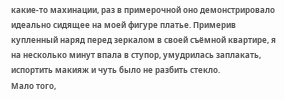какие-то махинации, раз в примерочной оно демонстрировало идеально сидящее на моей фигуре платье. Примерив купленный наряд перед зеркалом в своей съёмной квартире, я на несколько минут впала в ступор, умудрилась заплакать, испортить макияж и чуть было не разбить стекло.
Мало того,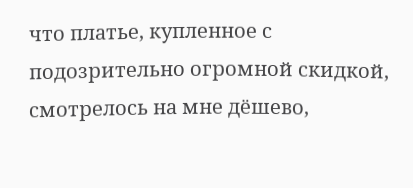что платье, купленное с подозрительно огромной скидкой, смотрелось на мне дёшево,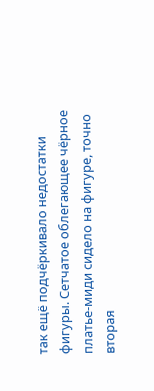так ещё подчёркивало недостатки фигуры. Сетчатое облегающее чёрное платье-миди сидело на фигуре, точно вторая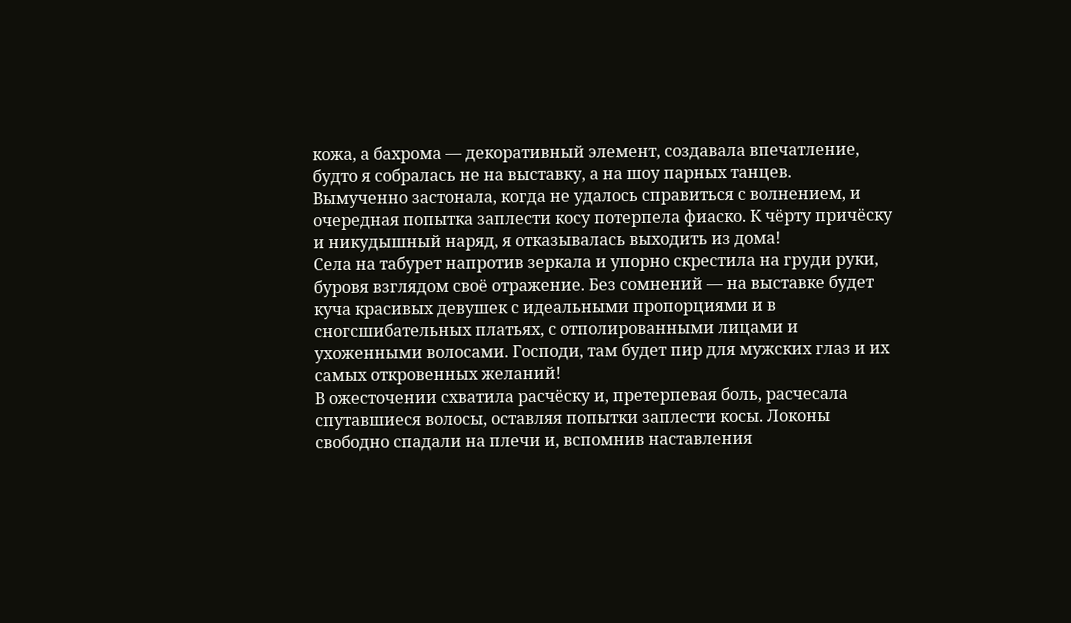кожа, а бахрома — декоративный элемент, создавала впечатление, будто я собралась не на выставку, а на шоу парных танцев.
Вымученно застонала, когда не удалось справиться с волнением, и очередная попытка заплести косу потерпела фиаско. К чёрту причёску и никудышный наряд, я отказывалась выходить из дома!
Села на табурет напротив зеркала и упорно скрестила на груди руки, буровя взглядом своё отражение. Без сомнений — на выставке будет куча красивых девушек с идеальными пропорциями и в сногсшибательных платьях, с отполированными лицами и ухоженными волосами. Господи, там будет пир для мужских глаз и их самых откровенных желаний!
В ожесточении схватила расчёску и, претерпевая боль, расчесала спутавшиеся волосы, оставляя попытки заплести косы. Локоны свободно спадали на плечи и, вспомнив наставления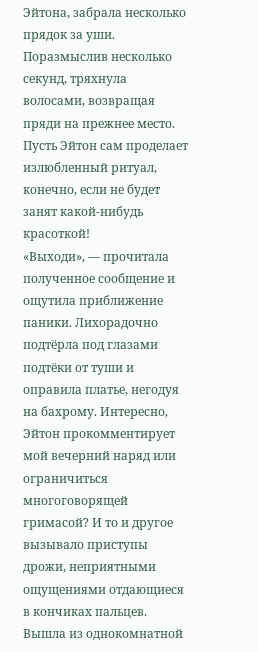Эйтона, забрала несколько прядок за уши. Поразмыслив несколько секунд, тряхнула волосами, возвращая пряди на прежнее место. Пусть Эйтон сам проделает излюбленный ритуал, конечно, если не будет занят какой-нибудь красоткой!
«Выходи», — прочитала полученное сообщение и ощутила приближение паники. Лихорадочно подтёрла под глазами подтёки от туши и оправила платье, негодуя на бахрому. Интересно, Эйтон прокомментирует мой вечерний наряд или ограничиться многоговорящей гримасой? И то и другое вызывало приступы дрожи, неприятными ощущениями отдающиеся в кончиках пальцев.
Вышла из однокомнатной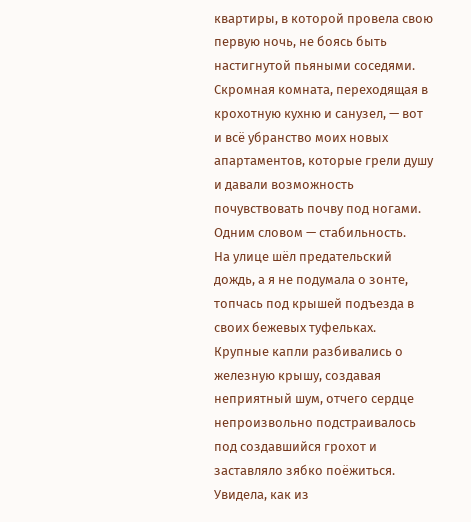квартиры, в которой провела свою первую ночь, не боясь быть настигнутой пьяными соседями. Скромная комната, переходящая в крохотную кухню и санузел, — вот и всё убранство моих новых апартаментов, которые грели душу и давали возможность почувствовать почву под ногами. Одним словом — стабильность.
На улице шёл предательский дождь, а я не подумала о зонте, топчась под крышей подъезда в своих бежевых туфельках. Крупные капли разбивались о железную крышу, создавая неприятный шум, отчего сердце непроизвольно подстраивалось под создавшийся грохот и заставляло зябко поёжиться.
Увидела, как из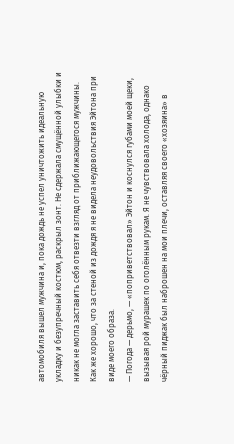автомобиля вышел мужчина и, пока дождь не успел уничтожить идеальную укладку и безупречный костюм, раскрыл зонт. Не сдержала смущённой улыбки и никак не могла заставить себя отвезти взгляд от приближающегося мужчины. Как же хорошо, что за стеной из дождя я не видела неудовольствия Эйтона при виде моего образа.
— Погода — дерьмо, — «поприветствовал» Эйтон и коснулся губами моей щеки, вызывая рой мурашек по оголённым рукам. Я не чувствовала холода, однако чёрный пиджак был наброшен на мои плечи, оставляя своего «хозяина» в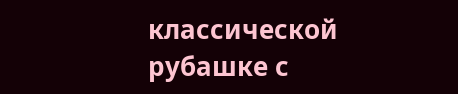классической рубашке с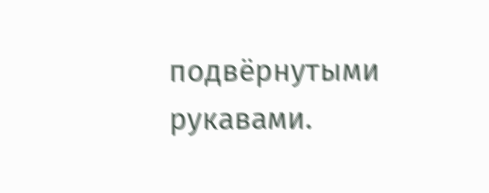подвёрнутыми рукавами.